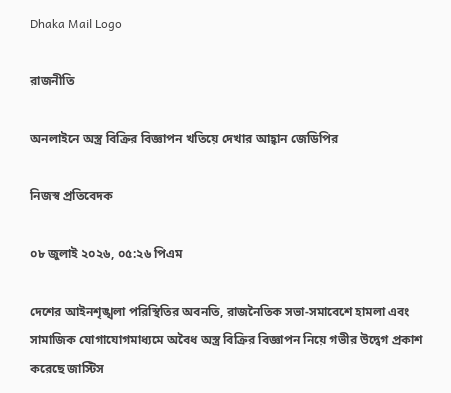Dhaka Mail Logo

রাজনীতি

অনলাইনে অস্ত্র বিক্রির বিজ্ঞাপন খতিয়ে দেখার আহ্বান জেডিপির

নিজস্ব প্রতিবেদক

০৮ জুলাই ২০২৬, ০৫:২৬ পিএম

দেশের আইনশৃঙ্খলা পরিস্থিতির অবনতি, রাজনৈতিক সভা-সমাবেশে হামলা এবং সামাজিক যোগাযোগমাধ্যমে অবৈধ অস্ত্র বিক্রির বিজ্ঞাপন নিয়ে গভীর উদ্বেগ প্রকাশ করেছে জাস্টিস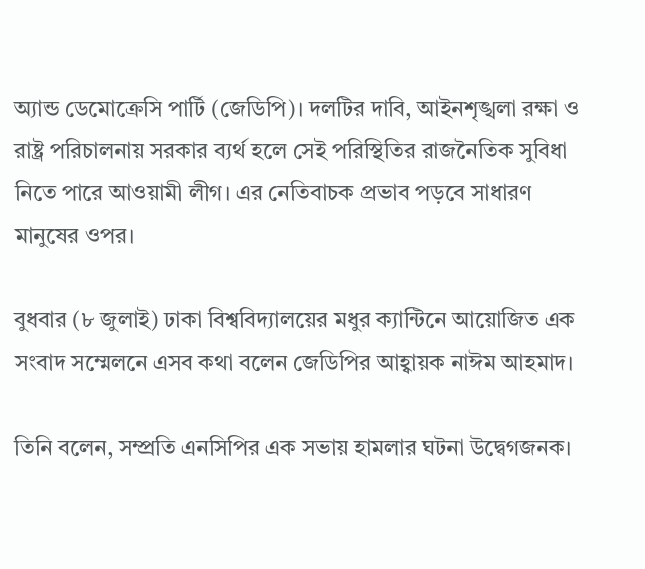অ্যান্ড ডেমোক্রেসি পার্টি (জেডিপি)। দলটির দাবি, আইনশৃঙ্খলা রক্ষা ও রাষ্ট্র পরিচালনায় সরকার ব্যর্থ হলে সেই পরিস্থিতির রাজনৈতিক সুবিধা নিতে পারে আওয়ামী লীগ। এর নেতিবাচক প্রভাব পড়বে সাধারণ মানুষের ওপর।

বুধবার (৮ জুলাই) ঢাকা বিশ্ববিদ্যালয়ের মধুর ক্যান্টিনে আয়োজিত এক সংবাদ সম্মেলনে এসব কথা বলেন জেডিপির আহ্বায়ক নাঈম আহমাদ।

তিনি বলেন, সম্প্রতি এনসিপির এক সভায় হামলার ঘটনা উদ্বেগজনক।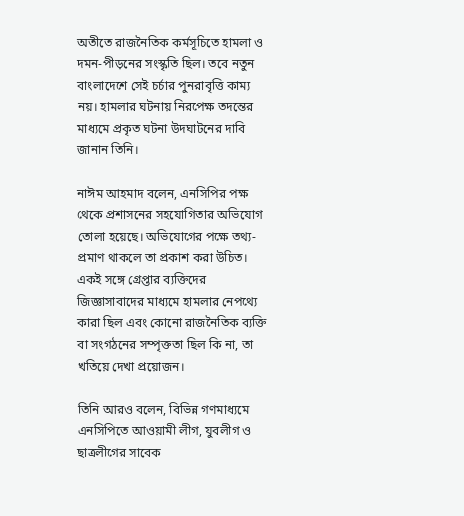অতীতে রাজনৈতিক কর্মসূচিতে হামলা ও দমন-পীড়নের সংস্কৃতি ছিল। তবে নতুন বাংলাদেশে সেই চর্চার পুনরাবৃত্তি কাম্য নয়। হামলার ঘটনায় নিরপেক্ষ তদন্তের মাধ্যমে প্রকৃত ঘটনা উদঘাটনের দাবি জানান তিনি।

নাঈম আহমাদ বলেন, এনসিপির পক্ষ থেকে প্রশাসনের সহযোগিতার অভিযোগ তোলা হয়েছে। অভিযোগের পক্ষে তথ্য-প্রমাণ থাকলে তা প্রকাশ করা উচিত। একই সঙ্গে গ্রেপ্তার ব্যক্তিদের জিজ্ঞাসাবাদের মাধ্যমে হামলার নেপথ্যে কারা ছিল এবং কোনো রাজনৈতিক ব্যক্তি বা সংগঠনের সম্পৃক্ততা ছিল কি না, তা খতিয়ে দেখা প্রয়োজন।

তিনি আরও বলেন, বিভিন্ন গণমাধ্যমে এনসিপিতে আওয়ামী লীগ, যুবলীগ ও ছাত্রলীগের সাবেক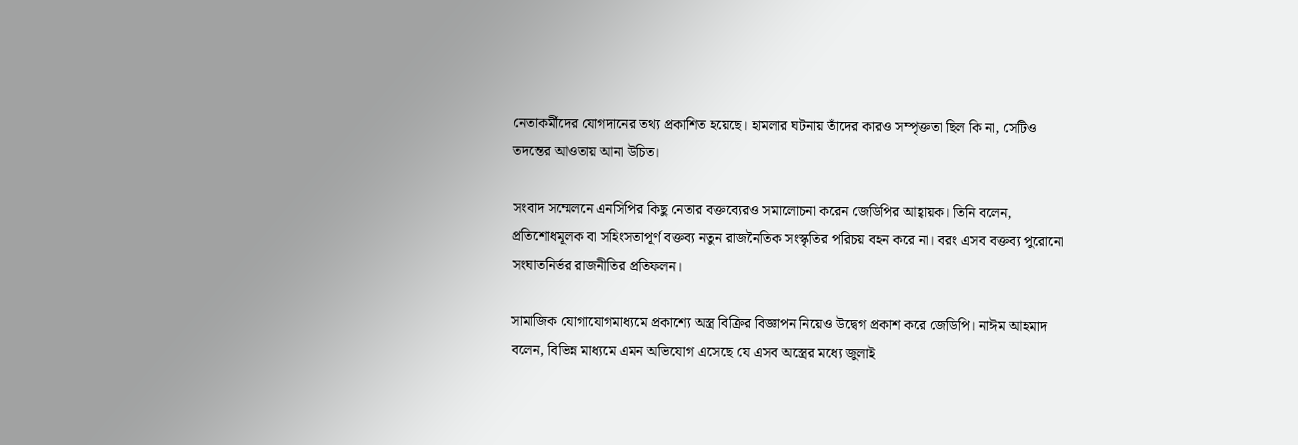নেতাকর্মীদের যোগদানের তথ্য প্রকাশিত হয়েছে। হামলার ঘটনায় তাঁদের কারও সম্পৃক্ততা ছিল কি না, সেটিও তদন্তের আওতায় আনা উচিত।

সংবাদ সম্মেলনে এনসিপির কিছু নেতার বক্তব্যেরও সমালোচনা করেন জেডিপির আহ্বায়ক। তিনি বলেন, প্রতিশোধমূলক বা সহিংসতাপূর্ণ বক্তব্য নতুন রাজনৈতিক সংস্কৃতির পরিচয় বহন করে না। বরং এসব বক্তব্য পুরোনো সংঘাতনির্ভর রাজনীতির প্রতিফলন।

সামাজিক যোগাযোগমাধ্যমে প্রকাশ্যে অস্ত্র বিক্রির বিজ্ঞাপন নিয়েও উদ্বেগ প্রকাশ করে জেডিপি। নাঈম আহমাদ বলেন, বিভিন্ন মাধ্যমে এমন অভিযোগ এসেছে যে এসব অস্ত্রের মধ্যে জুলাই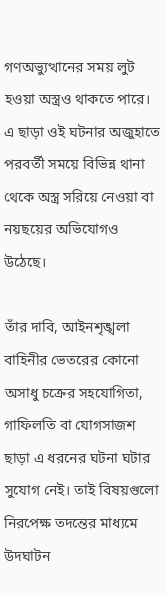গণঅভ্যুত্থানের সময় লুট হওয়া অস্ত্রও থাকতে পারে। এ ছাড়া ওই ঘটনার অজুহাতে পরবর্তী সময়ে বিভিন্ন থানা থেকে অস্ত্র সরিয়ে নেওয়া বা নয়ছয়ের অভিযোগও উঠেছে।

তাঁর দাবি, আইনশৃঙ্খলা বাহিনীর ভেতরের কোনো অসাধু চক্রের সহযোগিতা, গাফিলতি বা যোগসাজশ ছাড়া এ ধরনের ঘটনা ঘটার সুযোগ নেই। তাই বিষয়গুলো নিরপেক্ষ তদন্তের মাধ্যমে উদঘাটন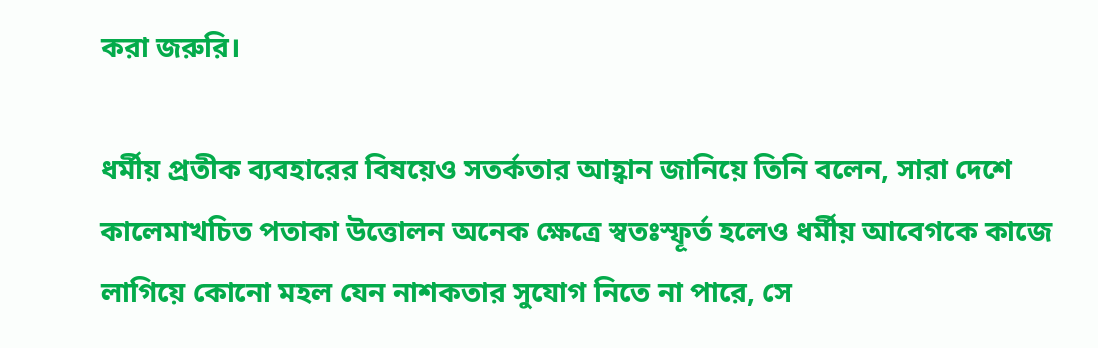করা জরুরি।

ধর্মীয় প্রতীক ব্যবহারের বিষয়েও সতর্কতার আহ্বান জানিয়ে তিনি বলেন, সারা দেশে কালেমাখচিত পতাকা উত্তোলন অনেক ক্ষেত্রে স্বতঃস্ফূর্ত হলেও ধর্মীয় আবেগকে কাজে লাগিয়ে কোনো মহল যেন নাশকতার সুযোগ নিতে না পারে, সে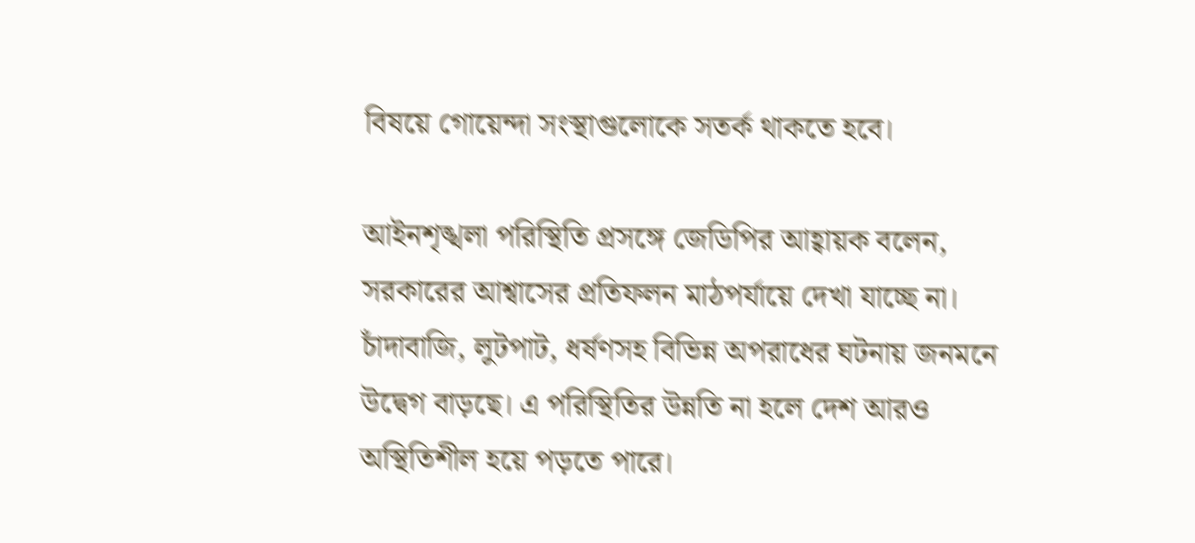বিষয়ে গোয়েন্দা সংস্থাগুলোকে সতর্ক থাকতে হবে।

আইনশৃঙ্খলা পরিস্থিতি প্রসঙ্গে জেডিপির আহ্বায়ক বলেন, সরকারের আশ্বাসের প্রতিফলন মাঠপর্যায়ে দেখা যাচ্ছে না। চাঁদাবাজি, লুটপাট, ধর্ষণসহ বিভিন্ন অপরাধের ঘটনায় জনমনে উদ্বেগ বাড়ছে। এ পরিস্থিতির উন্নতি না হলে দেশ আরও অস্থিতিশীল হয়ে পড়তে পারে।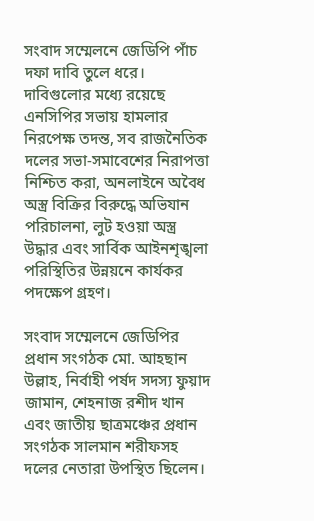সংবাদ সম্মেলনে জেডিপি পাঁচ দফা দাবি তুলে ধরে। দাবিগুলোর মধ্যে রয়েছে এনসিপির সভায় হামলার নিরপেক্ষ তদন্ত, সব রাজনৈতিক দলের সভা-সমাবেশের নিরাপত্তা নিশ্চিত করা, অনলাইনে অবৈধ অস্ত্র বিক্রির বিরুদ্ধে অভিযান পরিচালনা, লুট হওয়া অস্ত্র উদ্ধার এবং সার্বিক আইনশৃঙ্খলা পরিস্থিতির উন্নয়নে কার্যকর পদক্ষেপ গ্রহণ।

সংবাদ সম্মেলনে জেডিপির প্রধান সংগঠক মো. আহছান উল্লাহ, নির্বাহী পর্ষদ সদস্য ফুয়াদ জামান, শেহনাজ রশীদ খান এবং জাতীয় ছাত্রমঞ্চের প্রধান সংগঠক সালমান শরীফসহ দলের নেতারা উপস্থিত ছিলেন।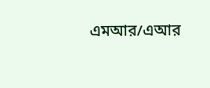এমআর/এআর